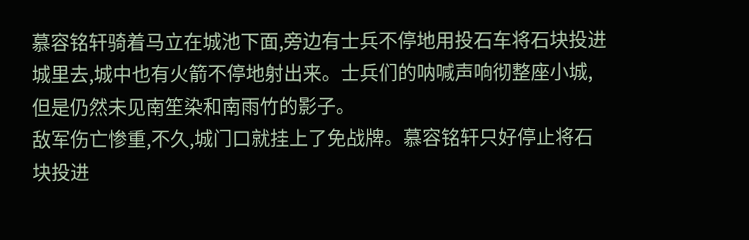慕容铭轩骑着马立在城池下面,旁边有士兵不停地用投石车将石块投进城里去,城中也有火箭不停地射出来。士兵们的呐喊声响彻整座小城,但是仍然未见南笙染和南雨竹的影子。
敌军伤亡惨重,不久,城门口就挂上了免战牌。慕容铭轩只好停止将石块投进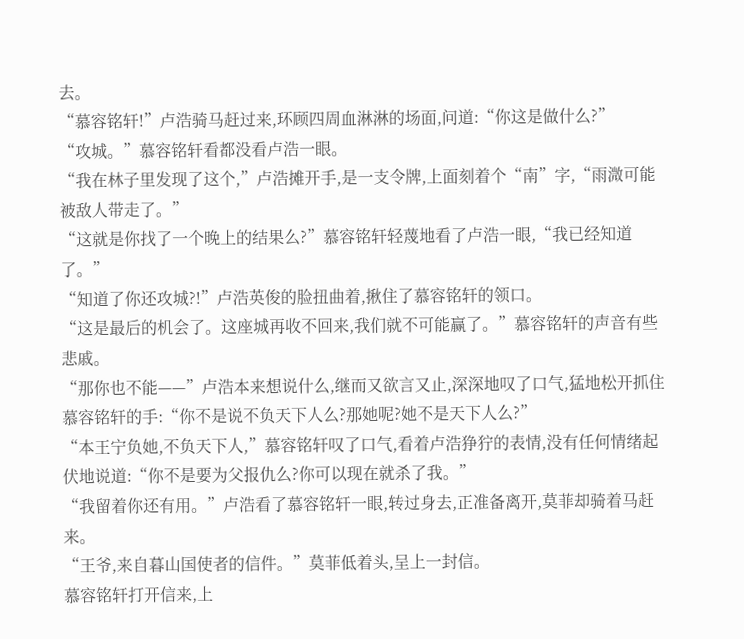去。
“慕容铭轩!”卢浩骑马赶过来,环顾四周血淋淋的场面,问道:“你这是做什么?”
“攻城。”慕容铭轩看都没看卢浩一眼。
“我在林子里发现了这个,”卢浩摊开手,是一支令牌,上面刻着个“南”字,“雨溦可能被敌人带走了。”
“这就是你找了一个晚上的结果么?”慕容铭轩轻蔑地看了卢浩一眼,“我已经知道了。”
“知道了你还攻城?!”卢浩英俊的脸扭曲着,揪住了慕容铭轩的领口。
“这是最后的机会了。这座城再收不回来,我们就不可能赢了。”慕容铭轩的声音有些悲戚。
“那你也不能——”卢浩本来想说什么,继而又欲言又止,深深地叹了口气,猛地松开抓住慕容铭轩的手:“你不是说不负天下人么?那她呢?她不是天下人么?”
“本王宁负她,不负天下人,”慕容铭轩叹了口气,看着卢浩狰狞的表情,没有任何情绪起伏地说道:“你不是要为父报仇么?你可以现在就杀了我。”
“我留着你还有用。”卢浩看了慕容铭轩一眼,转过身去,正准备离开,莫菲却骑着马赶来。
“王爷,来自暮山国使者的信件。”莫菲低着头,呈上一封信。
慕容铭轩打开信来,上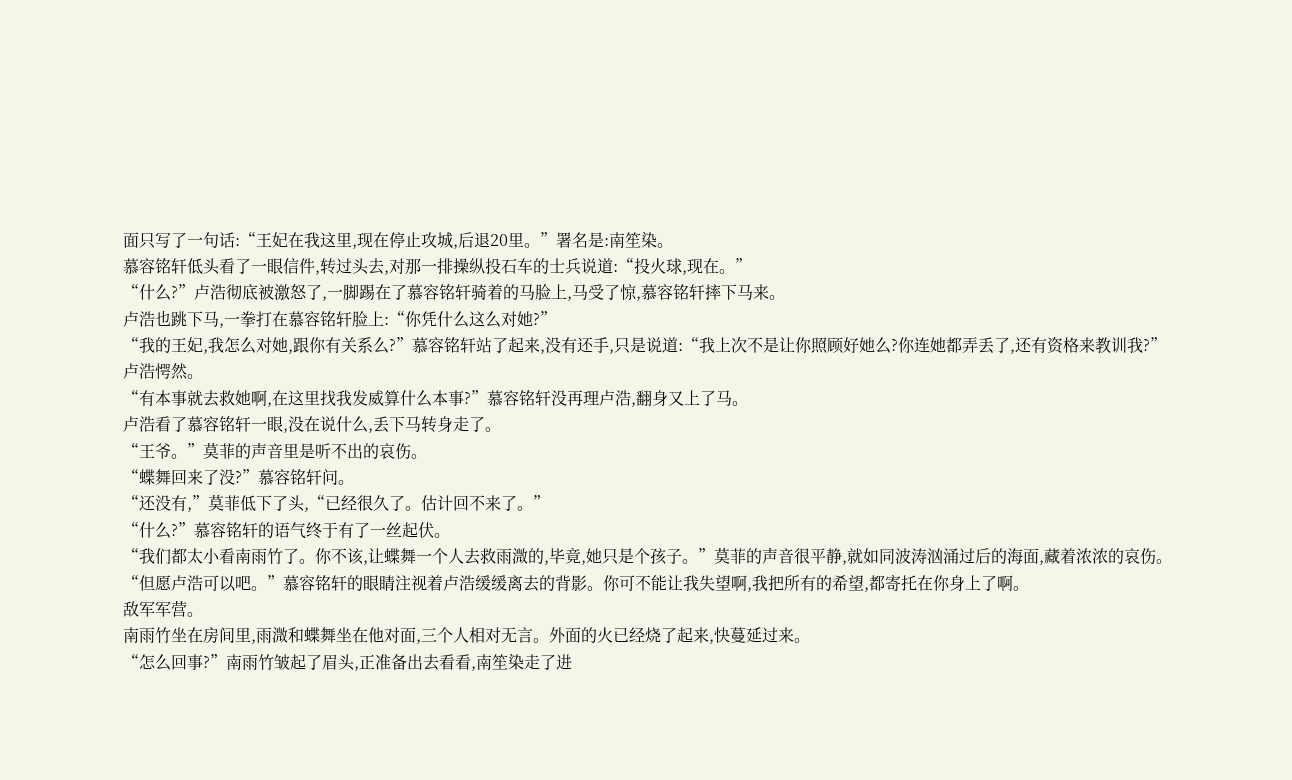面只写了一句话:“王妃在我这里,现在停止攻城,后退20里。”署名是:南笙染。
慕容铭轩低头看了一眼信件,转过头去,对那一排操纵投石车的士兵说道:“投火球,现在。”
“什么?”卢浩彻底被激怒了,一脚踢在了慕容铭轩骑着的马脸上,马受了惊,慕容铭轩摔下马来。
卢浩也跳下马,一拳打在慕容铭轩脸上:“你凭什么这么对她?”
“我的王妃,我怎么对她,跟你有关系么?”慕容铭轩站了起来,没有还手,只是说道:“我上次不是让你照顾好她么?你连她都弄丢了,还有资格来教训我?”
卢浩愕然。
“有本事就去救她啊,在这里找我发威算什么本事?”慕容铭轩没再理卢浩,翻身又上了马。
卢浩看了慕容铭轩一眼,没在说什么,丢下马转身走了。
“王爷。”莫菲的声音里是听不出的哀伤。
“蝶舞回来了没?”慕容铭轩问。
“还没有,”莫菲低下了头,“已经很久了。估计回不来了。”
“什么?”慕容铭轩的语气终于有了一丝起伏。
“我们都太小看南雨竹了。你不该,让蝶舞一个人去救雨溦的,毕竟,她只是个孩子。”莫菲的声音很平静,就如同波涛汹涌过后的海面,藏着浓浓的哀伤。
“但愿卢浩可以吧。”慕容铭轩的眼睛注视着卢浩缓缓离去的背影。你可不能让我失望啊,我把所有的希望,都寄托在你身上了啊。
敌军军营。
南雨竹坐在房间里,雨溦和蝶舞坐在他对面,三个人相对无言。外面的火已经烧了起来,快蔓延过来。
“怎么回事?”南雨竹皱起了眉头,正准备出去看看,南笙染走了进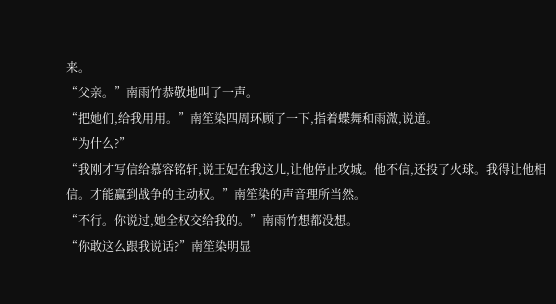来。
“父亲。”南雨竹恭敬地叫了一声。
“把她们,给我用用。”南笙染四周环顾了一下,指着蝶舞和雨溦,说道。
“为什么?”
“我刚才写信给慕容铭轩,说王妃在我这儿,让他停止攻城。他不信,还投了火球。我得让他相信。才能赢到战争的主动权。”南笙染的声音理所当然。
“不行。你说过,她全权交给我的。”南雨竹想都没想。
“你敢这么跟我说话?”南笙染明显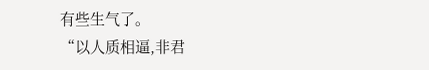有些生气了。
“以人质相逼,非君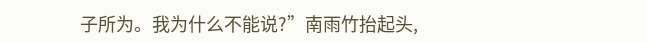子所为。我为什么不能说?”南雨竹抬起头,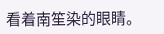看着南笙染的眼睛。